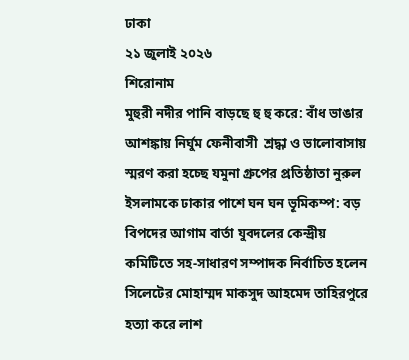ঢাকা
২১ জুলাই ২০২৬
শিরোনাম
মুহুরী নদীর পানি বাড়ছে হু হু করে: বাঁধ ভাঙার আশঙ্কায় নির্ঘুম ফেনীবাসী  শ্রদ্ধা ও ভালোবাসায় স্মরণ করা হচ্ছে যমুনা গ্রুপের প্রতিষ্ঠাতা নুরুল ইসলামকে ঢাকার পাশে ঘন ঘন ভূমিকম্প: বড় বিপদের আগাম বার্তা যুবদলের কেন্দ্রীয় কমিটিতে সহ-সাধারণ সম্পাদক নির্বাচিত হলেন সিলেটের মোহাম্মদ মাকসুদ আহমেদ তাহিরপুরে হত্যা করে লাশ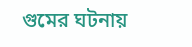গুমের ঘটনায়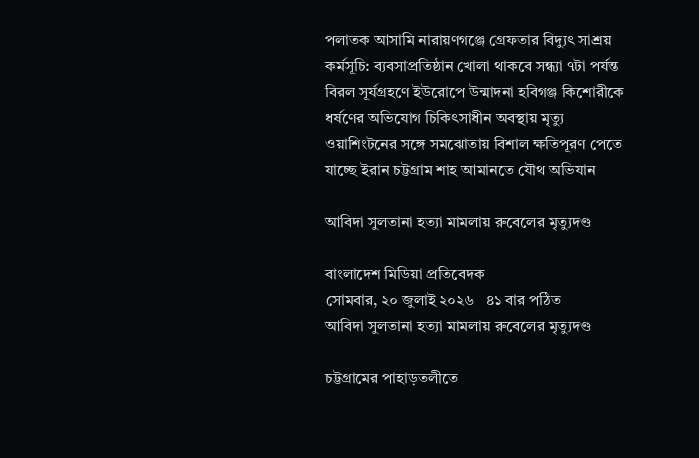পলাতক আসামি নারায়ণগঞ্জে গ্রেফতার বিদ্যুৎ সাশ্রয় কর্মসূচি: ব্যবসাপ্রতিষ্ঠান খোলা থাকবে সন্ধ্যা ৭টা পর্যন্ত বিরল সূর্যগ্রহণে ইউরোপে উন্মাদনা হবিগঞ্জ কিশোরীকে ধর্ষণের অভিযোগ চিকিৎসাধীন অবস্থায় মৃত্যু ওয়াশিংটনের সঙ্গে সমঝোতায় বিশাল ক্ষতিপূরণ পেতে যাচ্ছে ইরান চট্টগ্রাম শাহ আমানতে যৌথ অভিযান

আবিদা সুলতানা হত্যা মামলায় রুবেলের মৃত্যুদণ্ড

বাংলাদেশ মিডিয়া প্রতিবেদক
সোমবার, ২০ জুলাই ২০২৬   ৪১ বার পঠিত
আবিদা সুলতানা হত্যা মামলায় রুবেলের মৃত্যুদণ্ড

চট্টগ্রামের পাহাড়তলীতে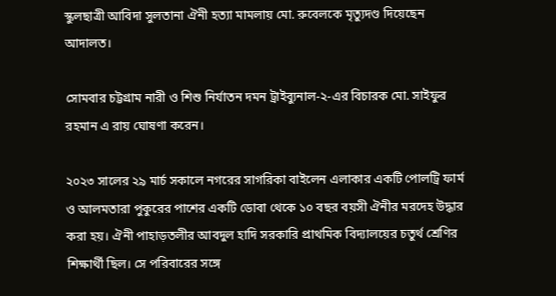স্কুলছাত্রী আবিদা সুলতানা ঐনী হত্যা মামলায় মো. রুবেলকে মৃত্যুদণ্ড দিয়েছেন আদালত।

সোমবার চট্টগ্রাম নারী ও শিশু নির্যাতন দমন ট্রাইব্যুনাল-২-এর বিচারক মো. সাইফুর রহমান এ রায় ঘোষণা করেন।

২০২৩ সালের ২৯ মার্চ সকালে নগরের সাগরিকা বাইলেন এলাকার একটি পোলট্রি ফার্ম ও আলমতারা পুকুরের পাশের একটি ডোবা থেকে ১০ বছর বয়সী ঐনীর মরদেহ উদ্ধার করা হয়। ঐনী পাহাড়তলীর আবদুল হাদি সরকারি প্রাথমিক বিদ্যালয়ের চতুর্থ শ্রেণির শিক্ষার্থী ছিল। সে পরিবারের সঙ্গে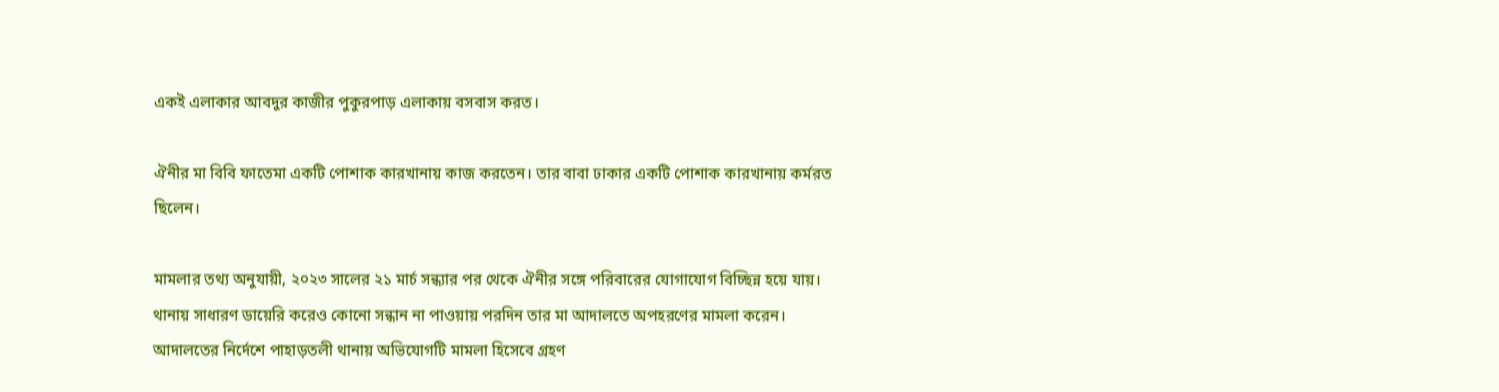একই এলাকার আবদুর কাজীর পুকুরপাড় এলাকায় বসবাস করত।

ঐনীর মা বিবি ফাতেমা একটি পোশাক কারখানায় কাজ করতেন। তার বাবা ঢাকার একটি পোশাক কারখানায় কর্মরত ছিলেন।

মামলার তথ্য অনুযায়ী, ২০২৩ সালের ২১ মার্চ সন্ধ্যার পর থেকে ঐনীর সঙ্গে পরিবারের যোগাযোগ বিচ্ছিন্ন হয়ে যায়। থানায় সাধারণ ডায়েরি করেও কোনো সন্ধান না পাওয়ায় পরদিন তার মা আদালতে অপহরণের মামলা করেন। আদালতের নির্দেশে পাহাড়তলী থানায় অভিযোগটি মামলা হিসেবে গ্রহণ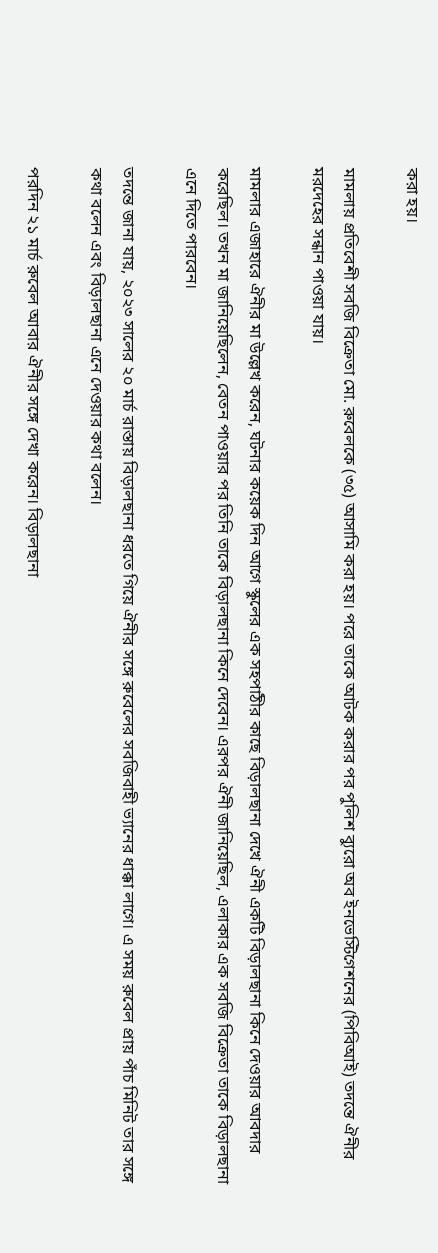করা হয়।

মামলায় প্রতিবেশী সবজি বিক্রেতা মো. রুবেলকে (৩৫) আসামি করা হয়। পরে তাকে আটক করার পর পুলিশ ব্যুরো অব ইনভেস্টিগেশনের (পিবিআই) তদন্তে ঐনীর মরদেহের সন্ধান পাওয়া যায়।

মামলার এজাহারে ঐনীর মা উল্লেখ করেন, ঘটনার কয়েক দিন আগে স্কুলের এক সহপাঠীর কাছে বিড়ালছানা দেখে ঐনী একটি বিড়ালছানা কিনে দেওয়ার আবদার করেছিল। তখন মা জানিয়েছিলেন, বেতন পাওয়ার পর তিনি তাকে বিড়ালছানা কিনে দেবেন। এরপর ঐনী জানিয়েছিল, এলাকার এক সবজি বিক্রেতা তাকে বিড়ালছানা এনে দিতে পারবেন।

তদন্তে জানা যায়, ২০২৩ সালের ২০ মার্চ রাস্তায় বিড়ালছানা ধরতে গিয়ে ঐনীর সঙ্গে রুবেলের সবজিবাহী ভ্যানের ধাক্কা লাগে। এ সময় রুবেল প্রায় পাঁচ মিনিট তার সঙ্গে কথা বলেন এবং বিড়ালছানা এনে দেওয়ার কথা বলেন।

পরদিন ২১ মার্চ রুবেল আবার ঐনীর সঙ্গে দেখা করেন। বিড়ালছানা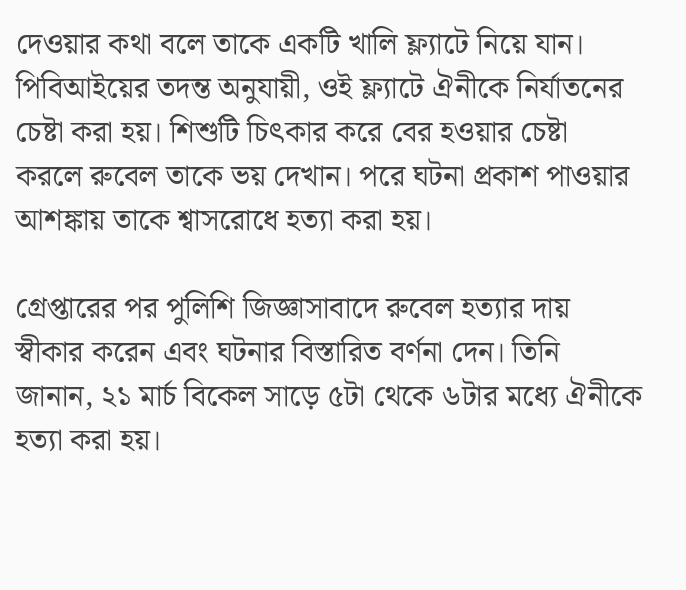দেওয়ার কথা বলে তাকে একটি খালি ফ্ল্যাটে নিয়ে যান। পিবিআইয়ের তদন্ত অনুযায়ী, ওই ফ্ল্যাটে ঐনীকে নির্যাতনের চেষ্টা করা হয়। শিশুটি চিৎকার করে বের হওয়ার চেষ্টা করলে রুবেল তাকে ভয় দেখান। পরে ঘটনা প্রকাশ পাওয়ার আশঙ্কায় তাকে শ্বাসরোধে হত্যা করা হয়।

গ্রেপ্তারের পর পুলিশি জিজ্ঞাসাবাদে রুবেল হত্যার দায় স্বীকার করেন এবং ঘটনার বিস্তারিত বর্ণনা দেন। তিনি জানান, ২১ মার্চ বিকেল সাড়ে ৫টা থেকে ৬টার মধ্যে ঐনীকে হত্যা করা হয়।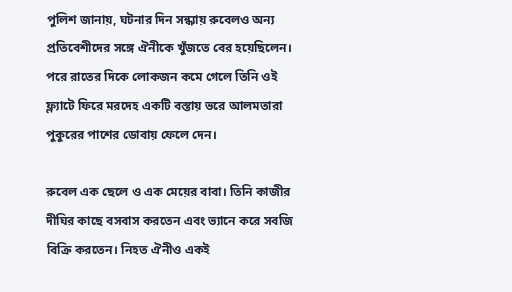পুলিশ জানায়, ঘটনার দিন সন্ধ্যায় রুবেলও অন্য প্রতিবেশীদের সঙ্গে ঐনীকে খুঁজতে বের হয়েছিলেন। পরে রাতের দিকে লোকজন কমে গেলে তিনি ওই ফ্ল্যাটে ফিরে মরদেহ একটি বস্তায় ভরে আলমতারা পুকুরের পাশের ডোবায় ফেলে দেন।

রুবেল এক ছেলে ও এক মেয়ের বাবা। তিনি কাজীর দীঘির কাছে বসবাস করতেন এবং ভ্যানে করে সবজি বিক্রি করতেন। নিহত ঐনীও একই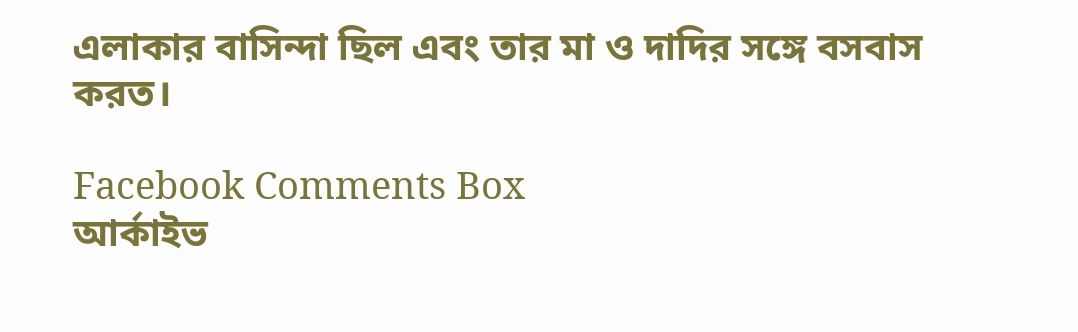এলাকার বাসিন্দা ছিল এবং তার মা ও দাদির সঙ্গে বসবাস করত।

Facebook Comments Box
আর্কাইভ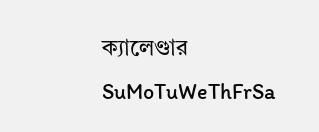ক্যালেণ্ডার
SuMoTuWeThFrSa